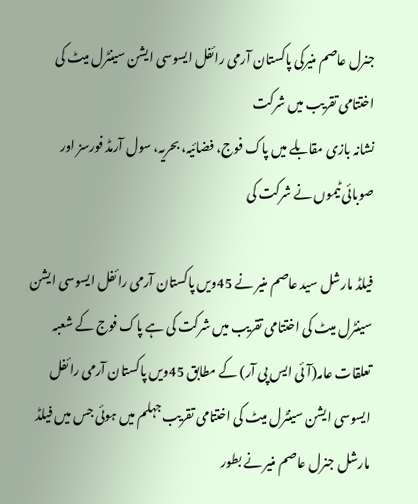جنرل عاصم منیرکی پاکستان آرمی رائفل ایسوسی ایشن سینٹرل میٹ کی اختتامی تقریب میں شرکت
نشانہ بازی مقابلے میں پاک فوج، فضائیہ، بحریہ، سول آرمڈ فورسز اور صوبائی ٹیموں نے شرکت کی

فیلڈ مارشل سید عاصم منیر نے 45ویں پاکستان آرمی رائفل ایسوسی ایشن سینٹرل میٹ کی اختتامی تقریب میں شرکت کی ہے پاک فوج کے شعبہ تعلقات عامہ(آ ئی ایس پی آر) کے مطابق 45ویں پاکستان آرمی رائفل ایسوسی ایشن سینٹرل میٹ کی اختتامی تقریب جہلم میں ہوئی جس میں فیلڈ مارشل جنرل عاصم منیر نے بطور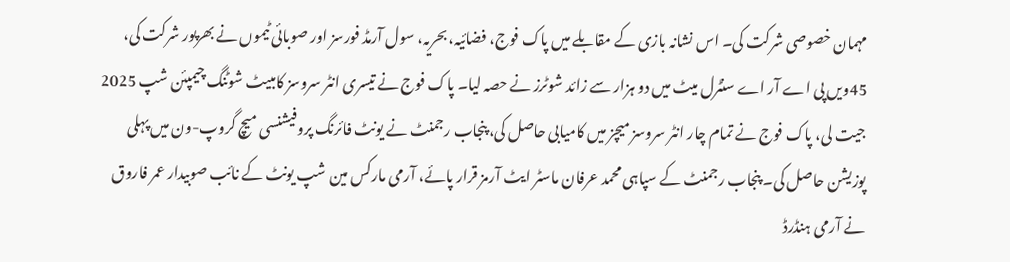مہمان خصوصی شرکت کی۔ اس نشانہ بازی کے مقابلے میں پاک فوج، فضائیہ، بحریہ، سول آرمڈ فورسز اور صوبائی ٹیموں نے بھرپور شرکت کی، 45ویں پی اے آر اے سنٹرل میٹ میں دو ہزار سے زائد شوٹرز نے حصہ لیا۔ پاک فوج نے تیسری انٹر سروسز کامبیٹ شوٹنگ چیمپئن شپ 2025 جیت لی، پاک فوج نے تمام چار انٹر سروسز میچز میں کامیابی حاصل کی، پنجاب رجمنٹ نے یونٹ فائرنگ پروفیشنسی میچ گروپ-ون میں پہلی پوزیشن حاصل کی۔ پنجاب رجمنٹ کے سپاہی محمد عرفان ماسٹر ایٹ آرمز قرار پائے، آرمی مارکس مین شپ یونٹ کے نائب صوبیدار عمر فاروق نے آرمی ہنڈرڈ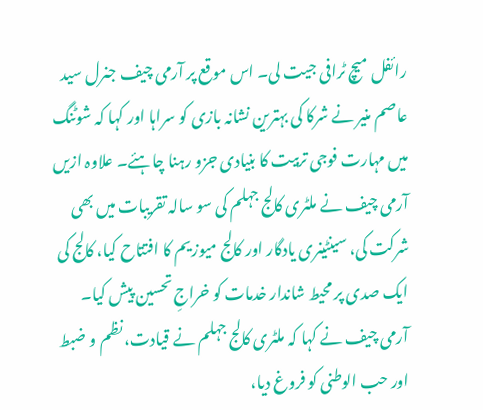رائفل میچ ٹرافی جیت لی۔ اس موقع پر آرمی چیف جنرل سید عاصم منیر نے شرکا کی بہترین نشانہ بازی کو سراہا اور کہا کہ شوٹنگ میں مہارت فوجی تربیت کا بنیادی جزو رہنا چاہئے۔ علاوہ ازیں آرمی چیف نے ملٹری کالج جہلم کی سو سالہ تقریبات میں بھی شرکت کی، سینٹینری یادگار اور کالج میوزیم کا افتتاح کیا، کالج کی ایک صدی پر محیط شاندار خدمات کو خراجِ تحسین پیش کیا۔ آرمی چیف نے کہا کہ ملٹری کالج جہلم نے قیادت، نظم و ضبط اور حب الوطنی کو فروغ دیا،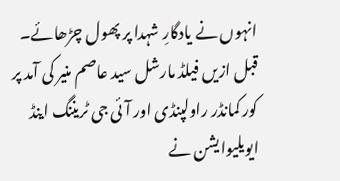انہوں نے یادگارِ شہدا پر پھول چڑھائے۔ قبل ازیں فیلڈ مارشل سید عاصم منیر کی آمد پر کور کمانڈر راولپنڈی اور آئی جی ٹریننگ اینڈ ایویلیوایشن نے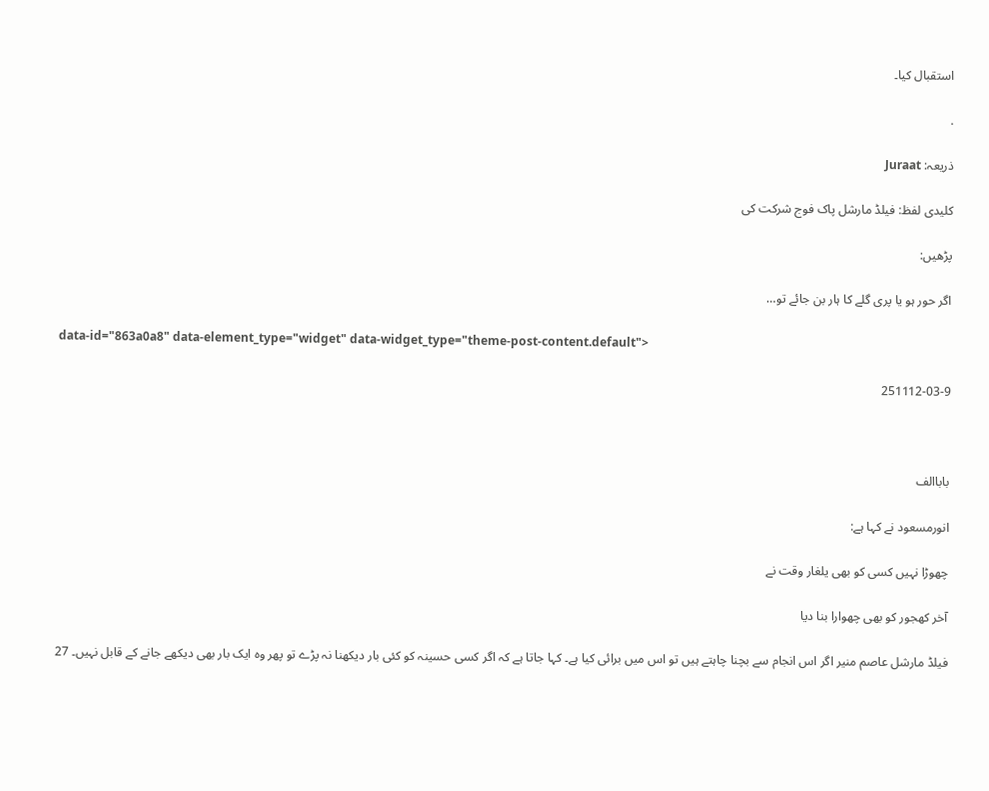استقبال کیا۔

.

ذریعہ: Juraat

کلیدی لفظ: فیلڈ مارشل پاک فوج شرکت کی

پڑھیں:

اگر حور ہو یا پری گلے کا ہار بن جائے تو…

data-id="863a0a8" data-element_type="widget" data-widget_type="theme-post-content.default">

251112-03-9



باباالف

انورمسعود نے کہا ہے:

چھوڑا نہیں کسی کو بھی یلغار وقت نے

آخر کھجور کو بھی چھوارا بنا دیا

فیلڈ مارشل عاصم منیر اگر اس انجام سے بچنا چاہتے ہیں تو اس میں برائی کیا ہے۔ کہا جاتا ہے کہ اگر کسی حسینہ کو کئی بار دیکھنا نہ پڑے تو پھر وہ ایک بار بھی دیکھے جانے کے قابل نہیں۔ 27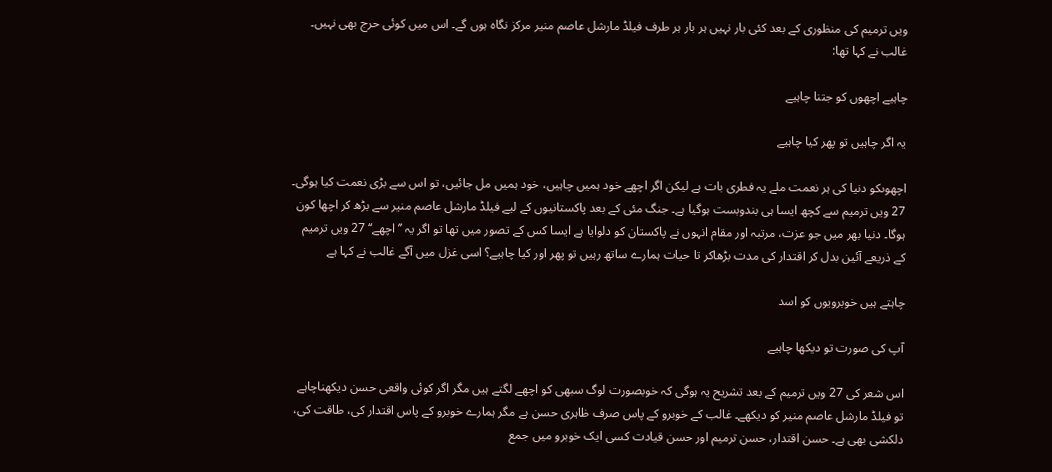ویں ترمیم کی منظوری کے بعد کئی بار نہیں ہر بار ہر طرف فیلڈ مارشل عاصم منیر مرکز نگاہ ہوں گے۔ اس میں کوئی حرج بھی نہیں۔ غالب نے کہا تھا:

چاہیے اچھوں کو جتنا چاہیے

یہ اگر چاہیں تو پھر کیا چاہیے

اچھوںکو دنیا کی ہر نعمت ملے یہ فطری بات ہے لیکن اگر اچھے خود ہمیں چاہیں، خود ہمیں مل جائیں، تو اس سے بڑی نعمت کیا ہوگی۔ 27 ویں ترمیم سے کچھ ایسا ہی بندوبست ہوگیا ہے۔ جنگ مئی کے بعد پاکستانیوں کے لیے فیلڈ مارشل عاصم منیر سے بڑھ کر اچھا کون ہوگا۔ دنیا بھر میں جو عزت، مرتبہ اور مقام انہوں نے پاکستان کو دلوایا ہے ایسا کس کے تصور میں تھا تو اگر یہ ’’اچھے‘‘ 27 ویں ترمیم کے ذریعے آئین بدل کر اقتدار کی مدت بڑھاکر تا حیات ہمارے ساتھ رہیں تو پھر اور کیا چاہیے؟ اسی غزل میں آگے غالب نے کہا ہے

چاہتے ہیں خوبرویوں کو اسد

آپ کی صورت تو دیکھا چاہیے

اس شعر کی 27 ویں ترمیم کے بعد تشریح یہ ہوگی کہ خوبصورت لوگ سبھی کو اچھے لگتے ہیں مگر اگر کوئی واقعی حسن دیکھناچاہے تو فیلڈ مارشل عاصم منیر کو دیکھے۔ غالب کے خوبرو کے پاس صرف ظاہری حسن ہے مگر ہمارے خوبرو کے پاس اقتدار کی، طاقت کی، دلکشی بھی ہے۔ حسن اقتدار، حسن ترمیم اور حسن قیادت کسی ایک خوبرو میں جمع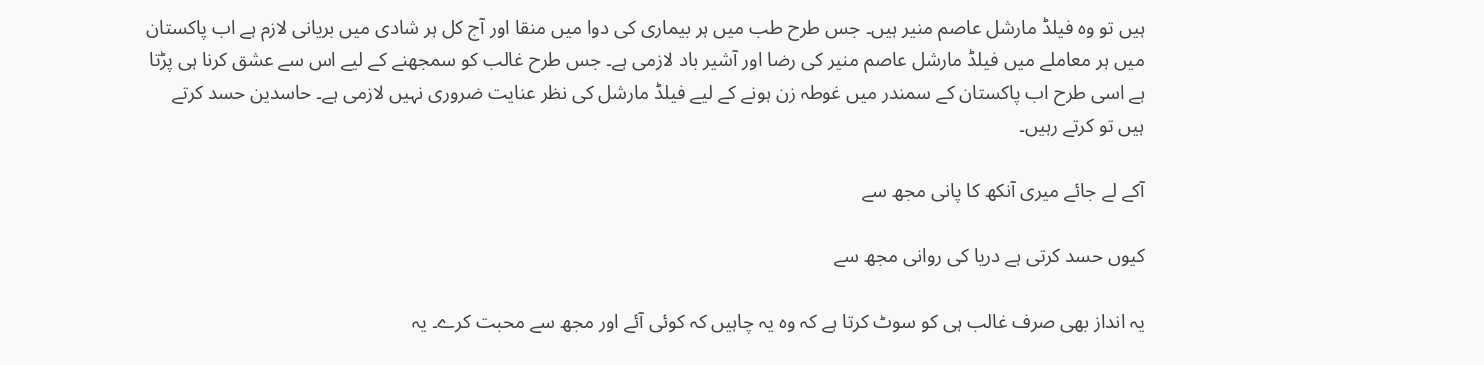ہیں تو وہ فیلڈ مارشل عاصم منیر ہیں۔ جس طرح طب میں ہر بیماری کی دوا میں منقا اور آج کل ہر شادی میں بریانی لازم ہے اب پاکستان میں ہر معاملے میں فیلڈ مارشل عاصم منیر کی رضا اور آشیر باد لازمی ہے۔ جس طرح غالب کو سمجھنے کے لیے اس سے عشق کرنا ہی پڑتا ہے اسی طرح اب پاکستان کے سمندر میں غوطہ زن ہونے کے لیے فیلڈ مارشل کی نظر عنایت ضروری نہیں لازمی ہے۔ حاسدین حسد کرتے ہیں تو کرتے رہیں۔

آکے لے جائے میری آنکھ کا پانی مجھ سے

کیوں حسد کرتی ہے دریا کی روانی مجھ سے

یہ انداز بھی صرف غالب ہی کو سوٹ کرتا ہے کہ وہ یہ چاہیں کہ کوئی آئے اور مجھ سے محبت کرے۔ یہ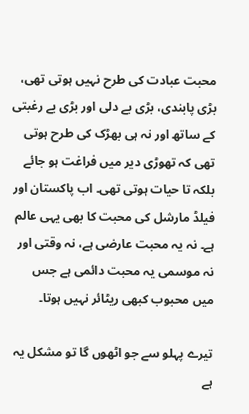محبت عبادت کی طرح نہیں ہوتی تھی، بڑی پابندی، بڑی بے دلی اور بڑی بے رغبتی کے ساتھ اور نہ ہی بھڑک کی طرح ہوتی تھی کہ تھوڑی دیر میں فراغت ہو جائے بلکہ تا حیات ہوتی تھی۔ اب پاکستان اور فیلڈ مارشل کی محبت کا بھی یہی عالم ہے۔ نہ یہ محبت عارضی ہے، نہ وقتی اور نہ موسمی یہ محبت دائمی ہے جس میں محبوب کبھی ریٹائر نہیں ہوتا۔

تیرے پہلو سے جو اٹھوں گا تو مشکل یہ ہے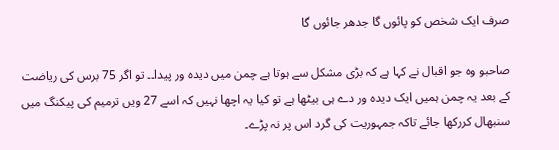صرف ایک شخص کو پائوں گا جدھر جائوں گا

صاحبو وہ جو اقبال نے کہا ہے کہ بڑی مشکل سے ہوتا ہے چمن میں دیدہ ور پیدا۔۔ تو اگر 75 برس کی ریاضت کے بعد یہ چمن ہمیں ایک دیدہ ور دے ہی بیٹھا ہے تو کیا یہ اچھا نہیں کہ اسے 27 ویں ترمیم کی پیکنگ میں سنبھال کررکھا جائے تاکہ جمہوریت کی گرد اس پر نہ پڑے۔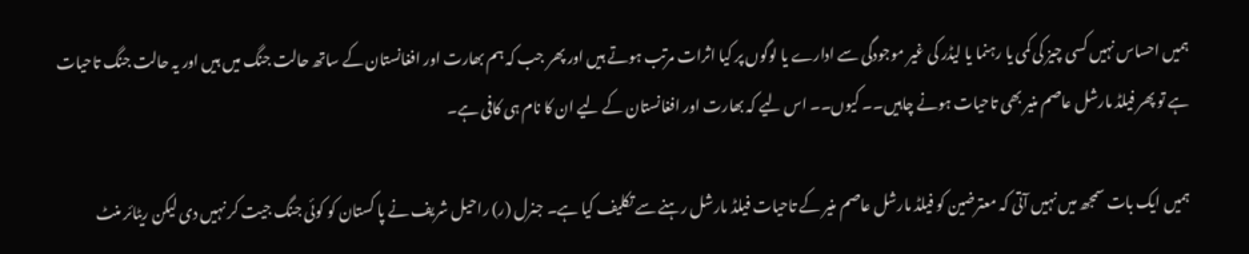ہمیں احساس نہیں کسی چیز کی کمی یا رہنما یا لیڈر کی غیر موجودگی سے ادارے یا لوگوں پر کیا اثرات مرتب ہوتے ہیں اور پھر جب کہ ہم بھارت اور افغانستان کے ساتھ حالت جنگ میں ہیں اور یہ حالت جنگ تاحیات ہے تو پھر فیلڈ مارشل عاصم منیر بھی تاحیات ہونے چاہیں۔۔ کیوں۔۔ اس لیے کہ بھارت اور افغانستان کے لیے ان کا نام ہی کافی ہے۔

ہمیں ایک بات سمجھ میں نہیں آتی کہ معترضین کو فیلڈ مارشل عاصم منیر کے تاحیات فیلڈ مارشل رہنے سے تکلیف کیا ہے۔ جنرل (ر) راحیل شریف نے پا کستان کو کوئی جنگ جیت کر نہیں دی لیکن ریٹائر منٹ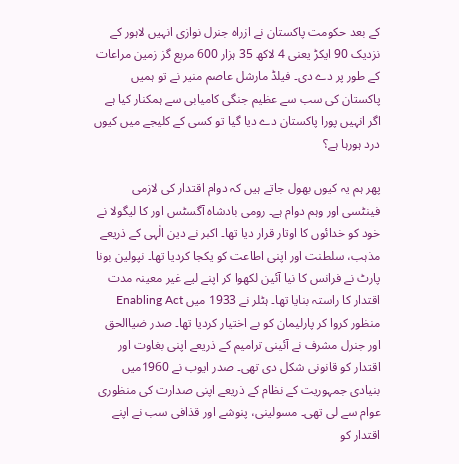کے بعد حکومت پاکستان نے ازراہ جنرل نوازی انہیں لاہور کے نزدیک 90 ایکڑ یعنی 4 لاکھ 35 ہزار 600 مربع گز زمین مراعات کے طور پر دے دی۔ فیلڈ مارشل عاصم منیر نے تو ہمیں پاکستان کی سب سے عظیم جنگی کامیابی سے ہمکنار کیا ہے اگر انہیں پورا پاکستان دے دیا گیا تو کسی کے کلیجے میں کیوں درد ہورہا ہے؟

پھر ہم یہ کیوں بھول جاتے ہیں کہ دوام اقتدار کی لازمی فینٹسی اور وہم دوام ہے۔ رومی بادشاہ آگسٹس اور کا لیگولا نے خود کو خدائوں کا اوتار قرار دیا تھا۔ اکبر نے دین الٰہی کے ذریعے مذہب، سلطنت اور اپنی اطاعت کو یکجا کردیا تھا۔ نپولین بونا پارٹ نے فرانس کا نیا آئین لکھوا کر اپنے لیے غیر معینہ مدت اقتدار کا راستہ بنایا تھا۔ ہٹلر نے 1933 میں Enabling Act منظور کروا کر پارلیمان کو بے اختیار کردیا تھا۔ صدر ضیاالحق اور جنرل مشرف نے آئینی ترامیم کے ذریعے اپنی بغاوت اور اقتدار کو قانونی شکل دی تھی۔ صدر ایوب نے 1960میں بنیادی جمہوریت کے نظام کے ذریعے اپنی صدارت کی منظوری عوام سے لی تھی۔ مسولینی، پنوشے اور قذافی سب نے اپنے اقتدار کو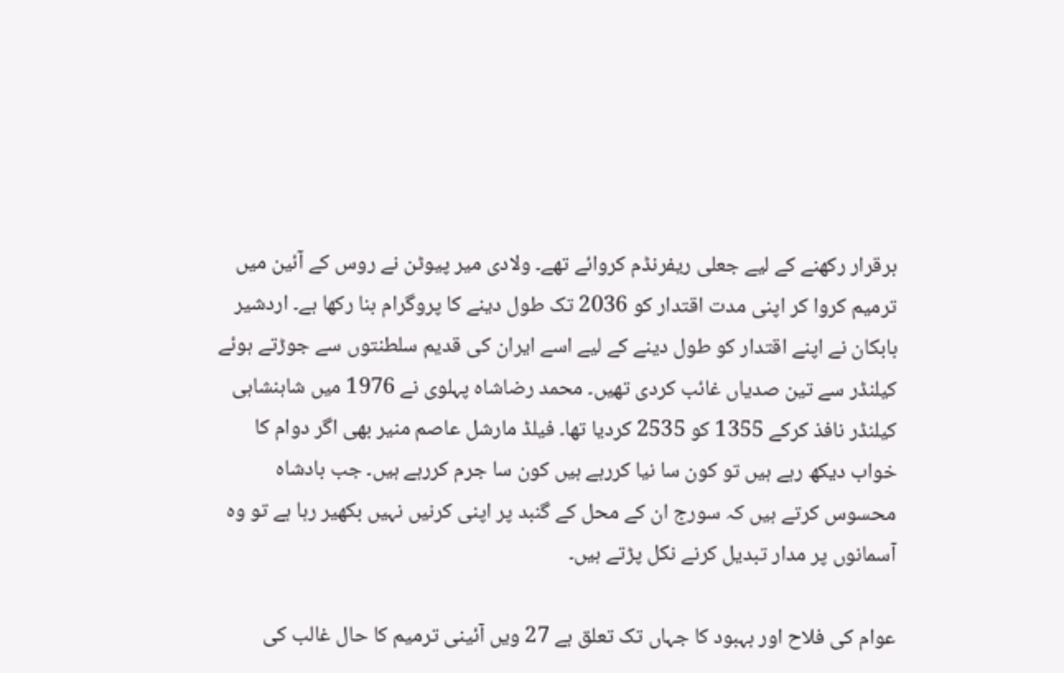برقرار رکھنے کے لیے جعلی ریفرنڈم کروائے تھے۔ ولادی میر پیوٹن نے روس کے آئین میں ترمیم کروا کر اپنی مدت اقتدار کو 2036 تک طول دینے کا پروگرام بنا رکھا ہے۔ اردشیر بابکان نے اپنے اقتدار کو طول دینے کے لیے اسے ایران کی قدیم سلطنتوں سے جوڑتے ہوئے کیلنڈر سے تین صدیاں غائب کردی تھیں۔ محمد رضاشاہ پہلوی نے 1976 میں شاہنشاہی کیلنڈر نافذ کرکے 1355 کو 2535 کردیا تھا۔ فیلڈ مارشل عاصم منیر بھی اگر دوام کا خواب دیکھ رہے ہیں تو کون سا نیا کررہے ہیں کون سا جرم کررہے ہیں۔ جب بادشاہ محسوس کرتے ہیں کہ سورج ان کے محل کے گنبد پر اپنی کرنیں نہیں بکھیر رہا ہے تو وہ آسمانوں پر مدار تبدیل کرنے نکل پڑتے ہیں۔

عوام کی فلاح اور بہبود کا جہاں تک تعلق ہے 27 ویں آئینی ترمیم کا حال غالب کی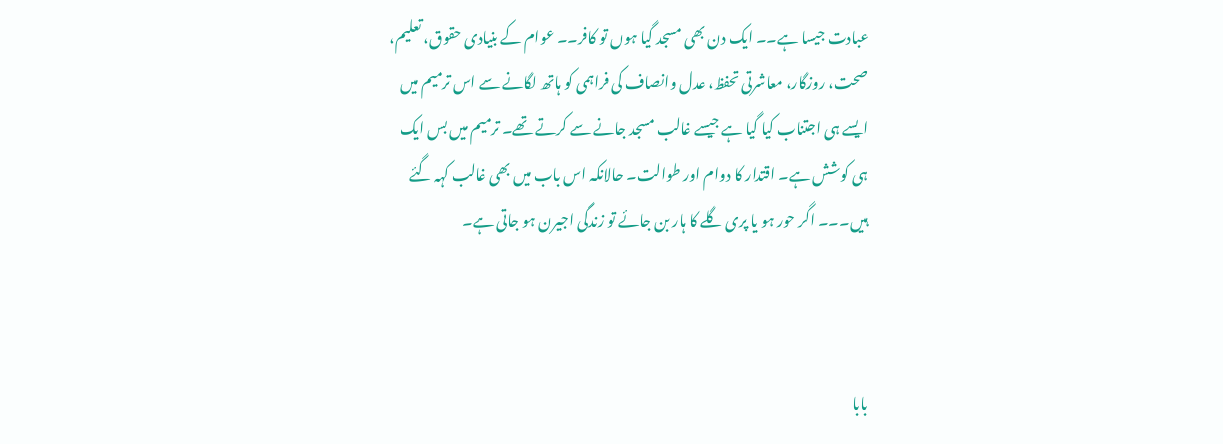عبادت جیسا ہے۔۔ ایک دن بھی مسجد گیا ہوں تو کافر۔۔ عوام کے بنیادی حقوق، تعلیم، صحت، روزگار، معاشرتی تحفظ، عدل وانصاف کی فراہمی کو ہاتھ لگانے سے اس ترمیم میں ایسے ہی اجتناب کیا گیا ہے جیسے غالب مسجد جانے سے کرتے تھے۔ ترمیم میں بس ایک ہی کوشش ہے۔ اقتدار کا دوام اور طوالت۔ حالانکہ اس باب میں بھی غالب کہہ گئے ہیں۔۔۔ اگر حور ہو یا پری گلے کا ہار بن جائے تو زندگی اجیرن ہو جاتی ہے۔



بابا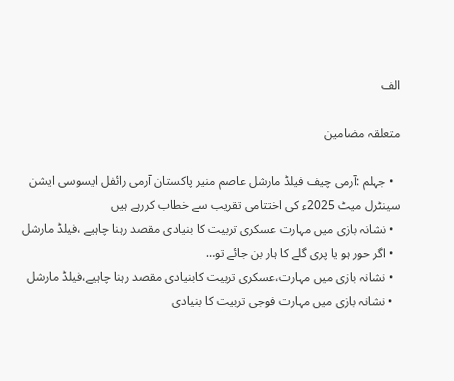الف

متعلقہ مضامین

  • جہلم :آرمی چیف فیلڈ مارشل عاصم منیر پاکستان آرمی رائفل ایسوسی ایشن سینٹرل میٹ 2025ء کی اختتامی تقریب سے خطاب کررہے ہیں
  • نشانہ بازی میں مہارت عسکری تربیت کا بنیادی مقصد رہنا چاہیے ،فیلڈ مارشل
  • اگر حور ہو یا پری گلے کا ہار بن جائے تو…
  • نشانہ بازی میں مہارت،عسکری تربیت کابنیادی مقصد رہنا چاہیے،فیلڈ مارشل
  • نشانہ بازی میں مہارت فوجی تربیت کا بنیادی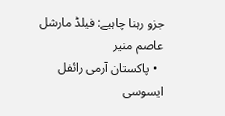جزو رہنا چاہیے: فیلڈ مارشل عاصم منیر
  • پاکستان آرمی رائفل ایسوسی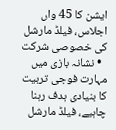ایشن کا 45 واں اجلاس، فیلڈ مارشل کی خصوصی شرکت
  • نشانہ بازی میں مہارت فوجی تربیت کا بنیادی ہدف رہنا چاہیے، فیلڈ مارشل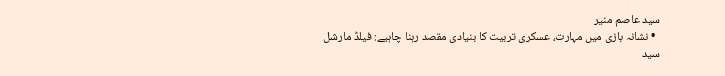سید عاصم منیر
  • نشانہ بازی میں مہارت، عسکری تربیت کا بنیادی مقصد رہنا چاہیے: فیلڈ مارشل سید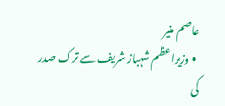عاصم منیر
  • وزیراعظم شہباز شریف سے ترک صدر کی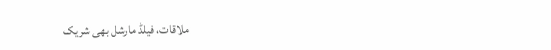ملاقات، فیلڈ مارشل بھی شریک